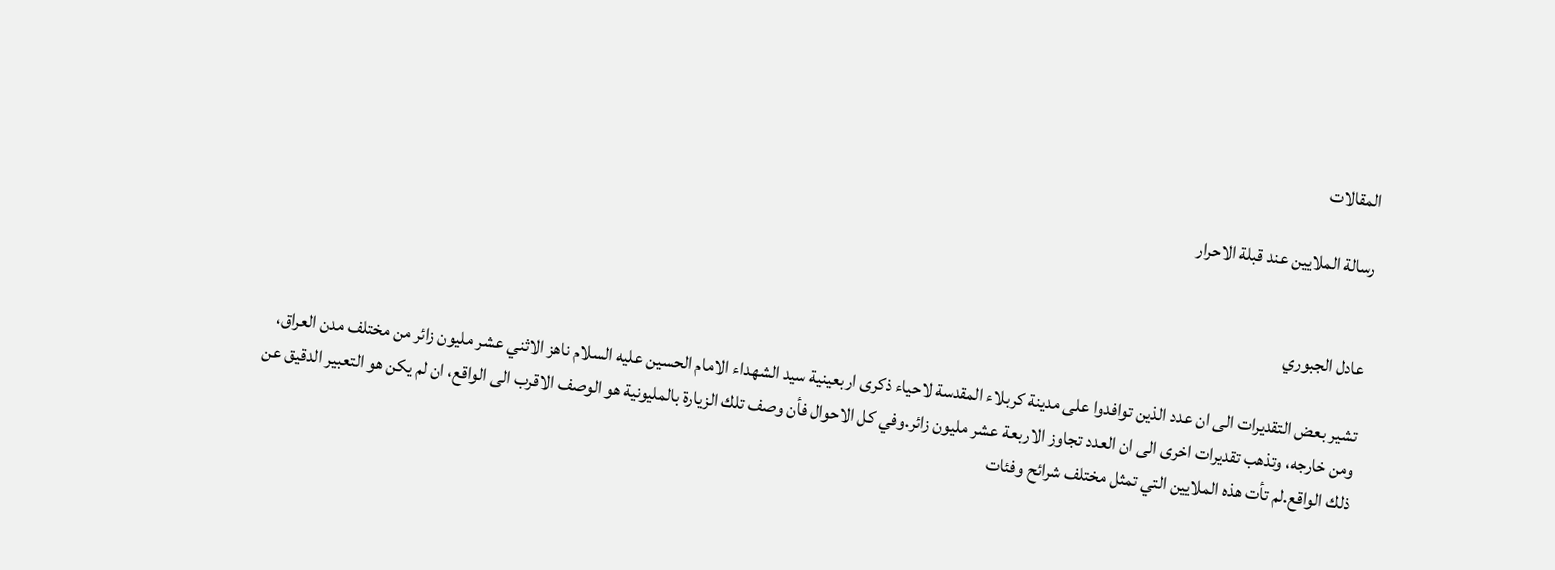المقالات

رسالة الملايين عند قبلة الاحرار


عادل الجبوري

تشير بعض التقديرات الى ان عدد الذين توافدوا على مدينة كربلاء المقدسة لاحياء ذكرى اربعينية سيد الشهداء الامام الحسين عليه السلام ناهز الاثني عشر مليون زائر من مختلف مدن العراق، ومن خارجه، وتذهب تقديرات اخرى الى ان العدد تجاوز الاربعة عشر مليون زائر.وفي كل الاحوال فأن وصف تلك الزيارة بالمليونية هو الوصف الاقرب الى الواقع، ان لم يكن هو التعبير الدقيق عن ذلك الواقع.لم تأت هذه الملايين التي تمثل مختلف شرائح وفئات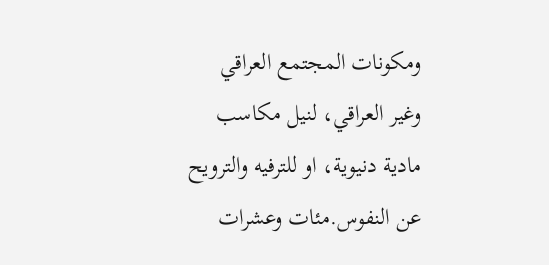ومكونات المجتمع العراقي وغير العراقي، لنيل مكاسب مادية دنيوية، او للترفيه والترويح عن النفوس.مئات وعشرات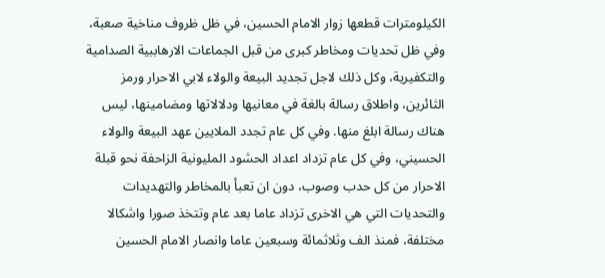الكيلومترات قطعها زوار الامام الحسين، في ظل ظروف مناخية صعبة، وفي ظل تحديات ومخاطر كبرى من قبل الجماعات الارهاببية الصدامية والتكفيرية، وكل ذلك لاجل تجديد البيعة والولاء لابي الاحرار ورمز الثائرين، واطلاق رسالة بالغة في معانيها ودلالاتها ومضامينها، ليس هناك رسالة ابلغ منها. وفي كل عام تجدد الملايين عهد البيعة والولاء الحسيني، وفي كل عام تزداد اعداد الحشود المليونية الزاحفة نحو قبلة الاحرار من كل حدب وصوب، دون ان تعبأ بالمخاطر والتهديدات والتحديات التي هي الاخرى تزداد عاما بعد عام وتتخذ صورا واشكالا مختلفة، فمنذ الف وثلاثمائة وسبعين عاما وانصار الامام الحسين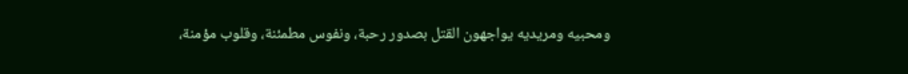ومحبيه ومريديه يواجهون القتل بصدور رحبة، ونفوس مطمئنة، وقلوب مؤمنة،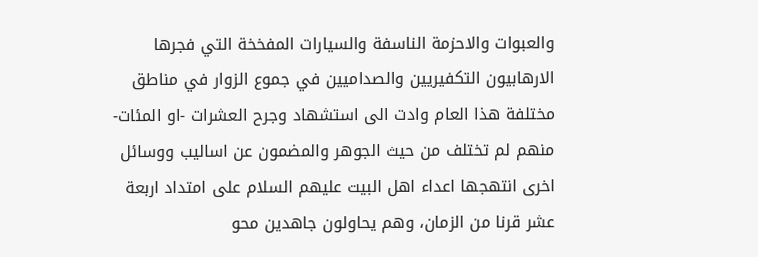والعبوات والاحزمة الناسفة والسيارات المفخخة التي فجرها الارهابيون التكفيريين والصداميين في جموع الزوار في مناطق مختلفة هذا العام وادت الى استشهاد وجرح العشرات -او المئات- منهم لم تختلف من حيث الجوهر والمضمون عن اساليب ووسائل اخرى انتهجها اعداء اهل البيت عليهم السلام على امتداد اربعة عشر قرنا من الزمان، وهم يحاولون جاهدين محو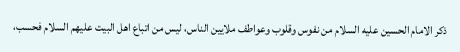ذكر الامام الحسين عليه السلام من نفوس وقلوب وعواطف ملايين الناس، ليس من اتباع اهل البيت عليهم السلام فحسب،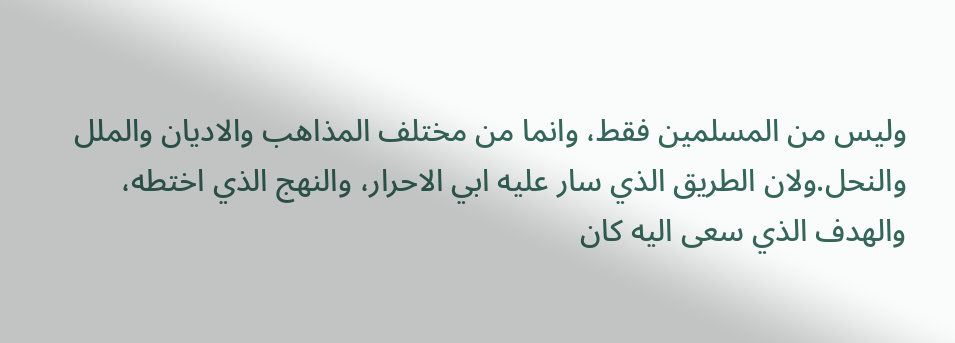وليس من المسلمين فقط، وانما من مختلف المذاهب والاديان والملل والنحل.ولان الطريق الذي سار عليه ابي الاحرار، والنهج الذي اختطه، والهدف الذي سعى اليه كان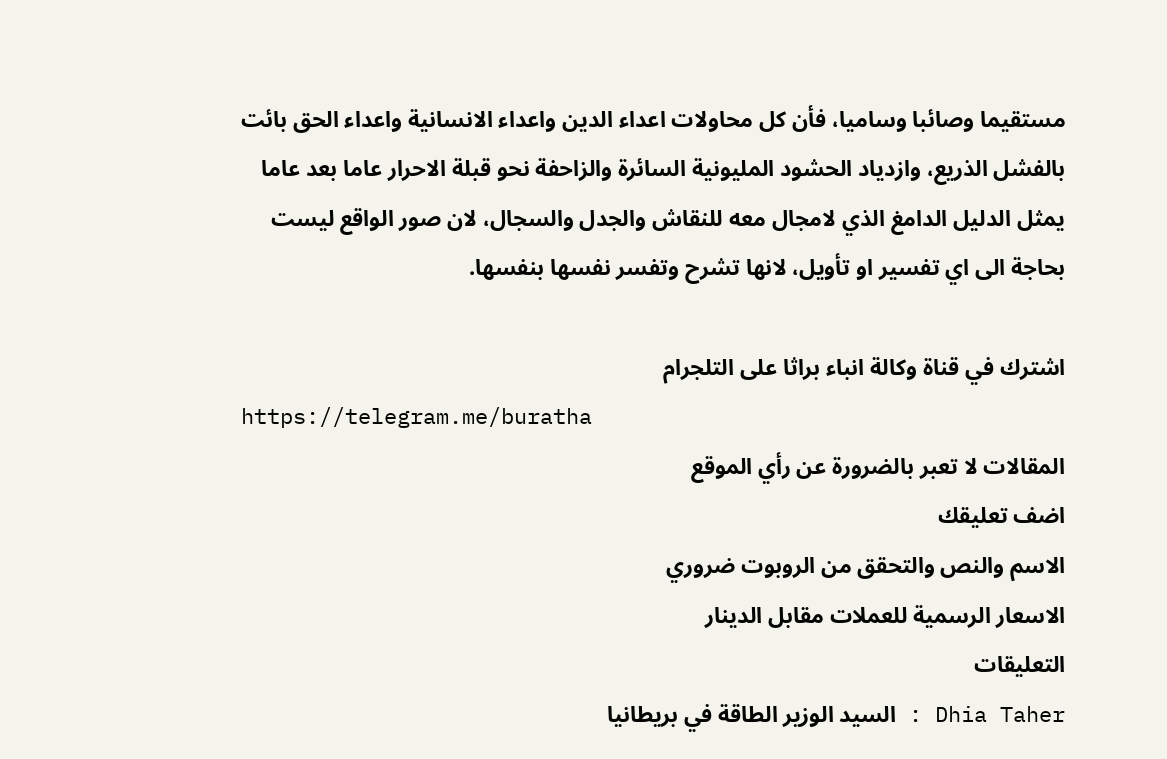مستقيما وصائبا وساميا، فأن كل محاولات اعداء الدين واعداء الانسانية واعداء الحق بائت بالفشل الذريع، وازدياد الحشود المليونية السائرة والزاحفة نحو قبلة الاحرار عاما بعد عاما يمثل الدليل الدامغ الذي لامجال معه للنقاش والجدل والسجال، لان صور الواقع ليست بحاجة الى اي تفسير او تأويل، لانها تشرح وتفسر نفسها بنفسها.

اشترك في قناة وكالة انباء براثا على التلجرام
https://telegram.me/buratha
المقالات لا تعبر بالضرورة عن رأي الموقع
اضف تعليقك
الاسم والنص والتحقق من الروبوت ضروري
الاسعار الرسمية للعملات مقابل الدينار
التعليقات
Dhia Taher : السيد الوزير الطاقة في بريطانيا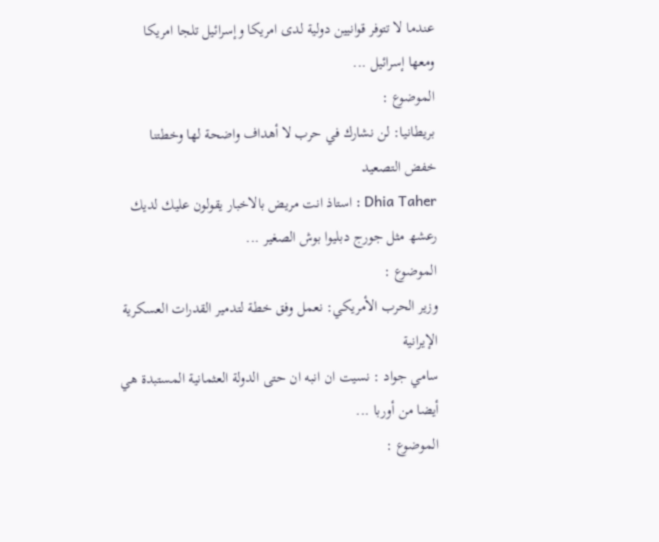عندما لا تتوفر قوانيين دولية لدى امريكا وإسرائيل تلجا امريكا ومعھا إسرائيل ...
الموضوع :
بريطانيا: لن نشارك في حرب لا أهداف واضحة لها وخطتنا خفض التصعيد
Dhia Taher : استاذ انت مريض بالاخبار يقولون عليك لديك رعشھ مثل جورج دبليوا بوش الصغير ...
الموضوع :
وزير الحرب الأمريكي: نعمل وفق خطة لتدمير القدرات العسكرية الإيرانية
سامي جواد : نسيت ان انبه ان حتى الدولة العثمانية المستبدة هي أيضا من أوربا ...
الموضوع :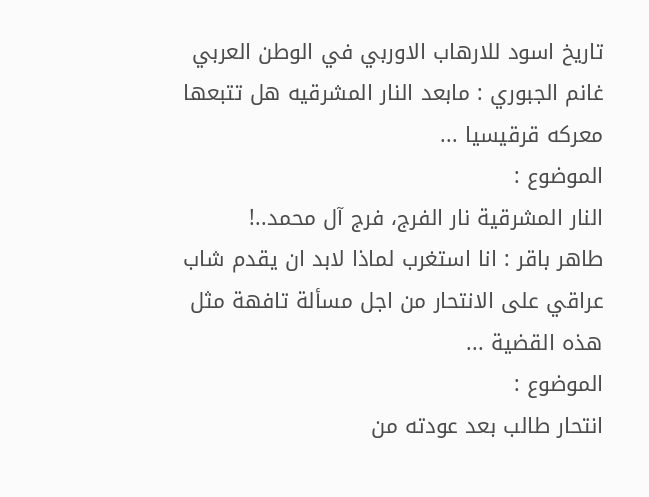تاريخ اسود للارهاب الاوربي في الوطن العربي
غانم الجبوري : مابعد النار المشرقيه هل تتبعها معركه قرقيسيا ...
الموضوع :
النار المشرقية نار الفرج، فرج آل محمد..!
طاهر باقر : انا استغرب لماذا لابد ان يقدم شاب عراقي على الانتحار من اجل مسألة تافهة مثل هذه القضية ...
الموضوع :
انتحار طالب بعد عودته من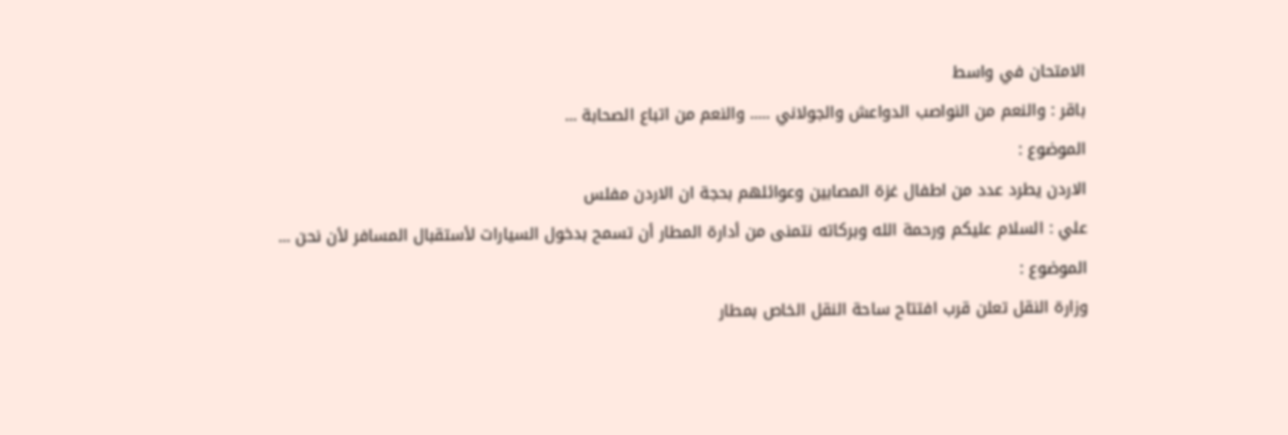الامتحان في واسط
باقر : والنعم من النواصب الدواعش والجولاني ..... والنعم من اتباع الصحابة ...
الموضوع :
الاردن يطرد عدد من اطفال غزة المصابين وعوائلهم بحجة ان الاردن مفلس
علي : السلام عليكم ورحمة الله وبركاته نتمنى من أدارة المطار أن تسمح بدخول السيارات لأستقبال المسافر لأن نحن ...
الموضوع :
وزارة النقل تعلن قرب افتتاح ساحة النقل الخاص بمطار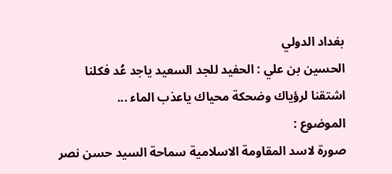بغداد الدولي
الحسين بن علي : الحفيد للجد السعيد ياجد عُد فكلنا اشتقنا لرؤياك وضحكة محياك ياعذب الماء ...
الموضوع :
صورة لاسد المقاومة الاسلامية سماحة السيد حسن نصر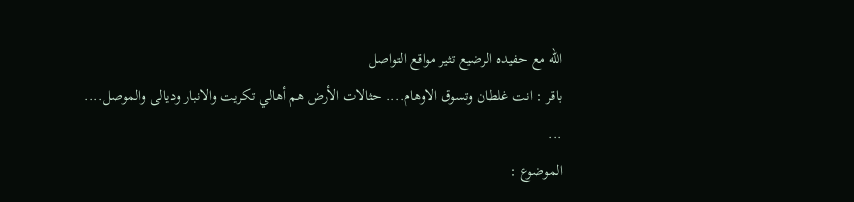الله مع حفيده الرضيع تثير مواقع التواصل
باقر : انت غلطان وتسوق الاوهام.... حثالات الأرض هم أهالي تكريت والانبار وديالى والموصل.... ...
الموضوع :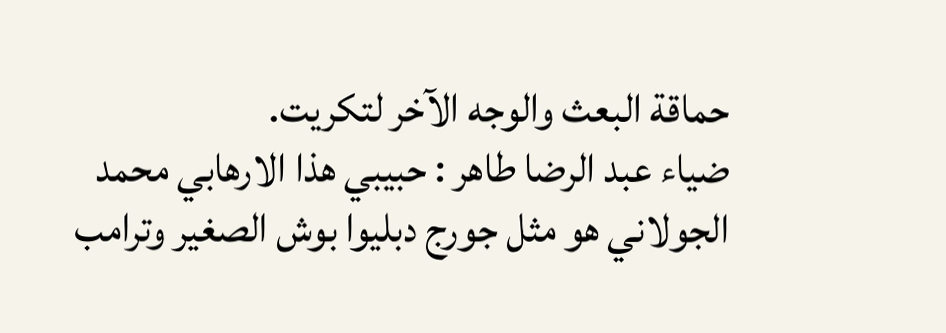حماقة البعث والوجه الآخر لتكريت.
ضياء عبد الرضا طاهر : حبيبي ھذا الارھابي محمد الجولاني ھو مثل جورج دبليوا بوش الصغير وترامب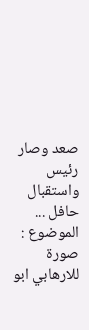صعد وصار رئيس واستقبال حافل ...
الموضوع :
صورة للارهابي ابو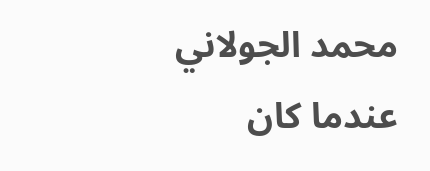محمد الجولاني عندما كان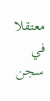معتقلا في سجن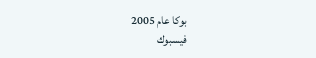بوكا عام 2005
فيسبوك